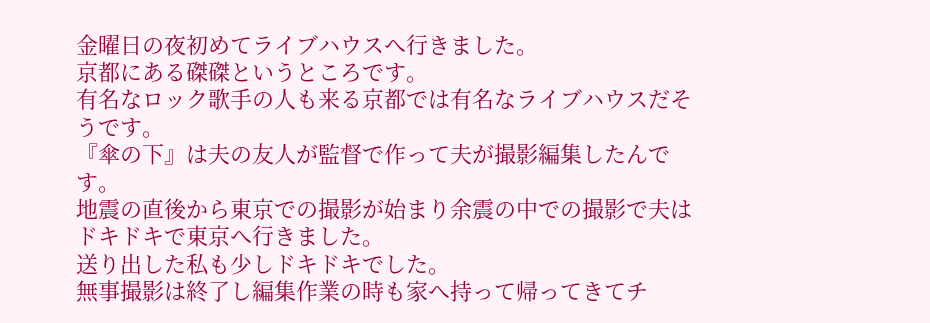金曜日の夜初めてライブハウスへ行きました。
京都にある磔磔というところです。
有名なロック歌手の人も来る京都では有名なライブハウスだそうです。
『傘の下』は夫の友人が監督で作って夫が撮影編集したんです。
地震の直後から東京での撮影が始まり余震の中での撮影で夫はドキドキで東京へ行きました。
送り出した私も少しドキドキでした。
無事撮影は終了し編集作業の時も家へ持って帰ってきてチ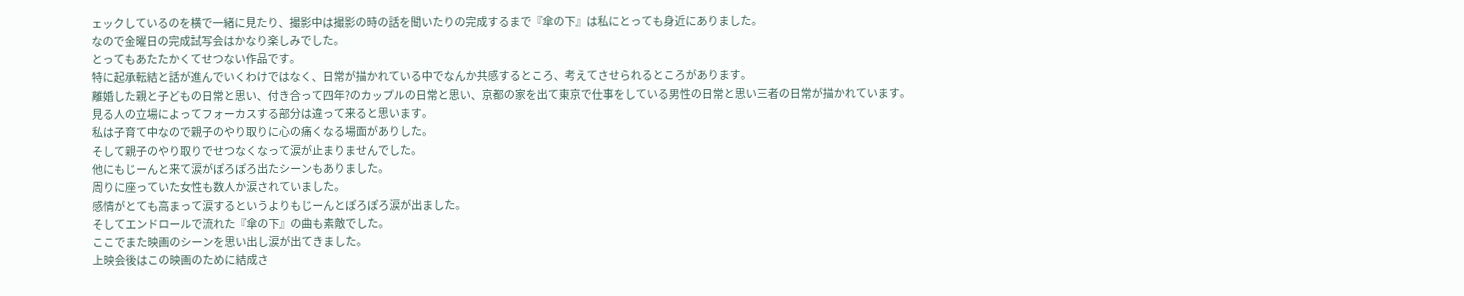ェックしているのを横で一緒に見たり、撮影中は撮影の時の話を聞いたりの完成するまで『傘の下』は私にとっても身近にありました。
なので金曜日の完成試写会はかなり楽しみでした。
とってもあたたかくてせつない作品です。
特に起承転結と話が進んでいくわけではなく、日常が描かれている中でなんか共感するところ、考えてさせられるところがあります。
離婚した親と子どもの日常と思い、付き合って四年?のカップルの日常と思い、京都の家を出て東京で仕事をしている男性の日常と思い三者の日常が描かれています。
見る人の立場によってフォーカスする部分は違って来ると思います。
私は子育て中なので親子のやり取りに心の痛くなる場面がありした。
そして親子のやり取りでせつなくなって涙が止まりませんでした。
他にもじーんと来て涙がぽろぽろ出たシーンもありました。
周りに座っていた女性も数人か涙されていました。
感情がとても高まって涙するというよりもじーんとぽろぽろ涙が出ました。
そしてエンドロールで流れた『傘の下』の曲も素敵でした。
ここでまた映画のシーンを思い出し涙が出てきました。
上映会後はこの映画のために結成さ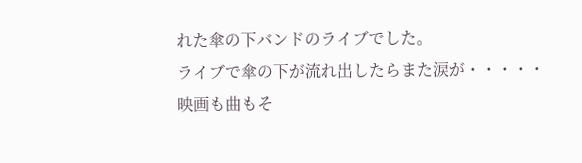れた傘の下バンドのライブでした。
ライブで傘の下が流れ出したらまた涙が・・・・・
映画も曲もそ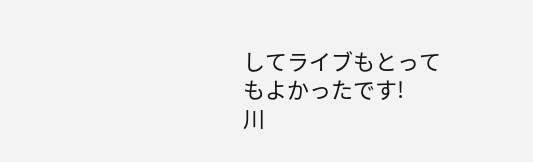してライブもとってもよかったです!
川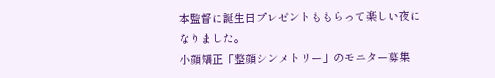本監督に誕生日プレゼントももらって楽しい夜になりました。
小顔矯正「整顔シンメトリー」のモニター募集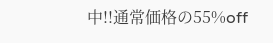中!!通常価格の55%off